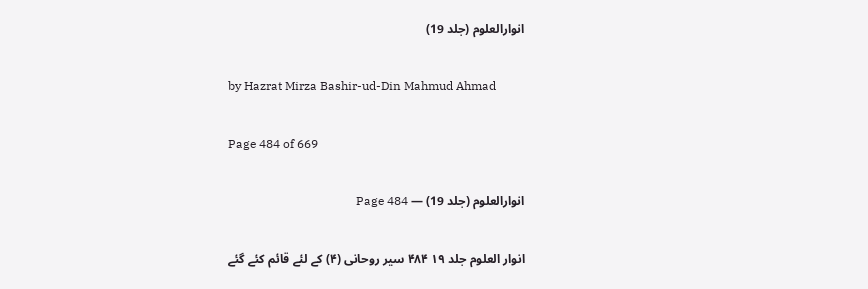انوارالعلوم (جلد 19)

by Hazrat Mirza Bashir-ud-Din Mahmud Ahmad

Page 484 of 669

انوارالعلوم (جلد 19) — Page 484

انوار العلوم جلد ۱۹ ۴۸۴ سیر روحانی (۴) کے لئے قائم کئے گئے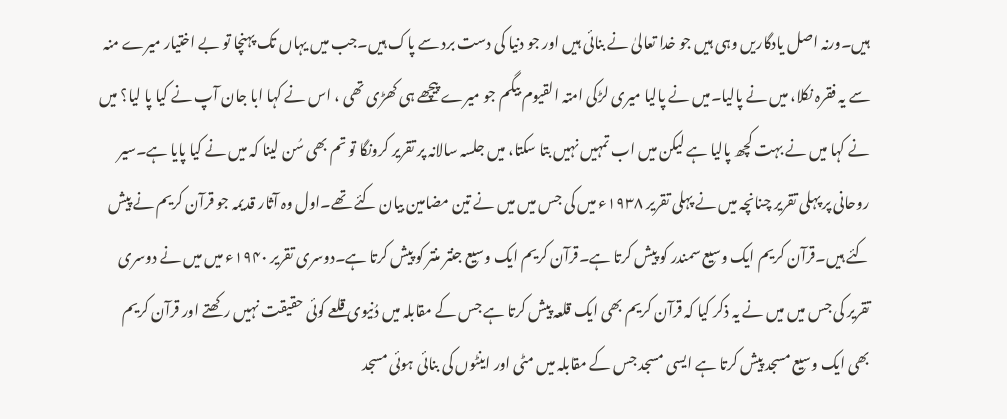ہیں۔ورنہ اصل یادگاریں وہی ہیں جو خدا تعالیٰ نے بنائی ہیں اور جو دنیا کی دست برد سے پاک ہیں۔جب میں یہاں تک پہنچا تو بے اختیار میرے منہ سے یہ فقرہ نکلا، میں نے پالیا۔میں نے پالیا میری لڑکی امتہ القیوم بیگم جو میرے پیچھے ہی کھڑی تھی ، اس نے کہا ابا جان آپ نے کیا پا لیا؟ میں نے کہا میں نے بہت کچھ پالیا ہے لیکن میں اب تمہیں نہیں بتا سکتا، میں جلسہ سالانہ پر تقریر کرونگا تو تم بھی سُن لینا کہ میں نے کیا پایا ہے۔سیر روحانی پر پہلی تقریر چنانچہ میں نے پہلی تقریر ۱۹۳۸ء میں کی جس میں میں نے تین مضامین بیان کئے تھے۔اول وہ آثار قدیمہ جو قرآن کریم نے پیش کئے ہیں۔قرآن کریم ایک وسیع سمندر کو پیش کرتا ہے۔قرآن کریم ایک وسیع جنتر منتر کو پیش کرتا ہے۔دوسری تقریر ۱۹۴۰ء میں میں نے دوسری تقریر کی جس میں میں نے یہ ذکر کیا کہ قرآن کریم بھی ایک قلعہ پیش کرتا ہے جس کے مقابلہ میں دُنیوی قلعے کوئی حقیقت نہیں رکھتے اور قرآن کریم بھی ایک وسیع مسجد پیش کرتا ہے ایسی مسجد جس کے مقابلہ میں مٹی اور اینٹوں کی بنائی ہوئی مسجد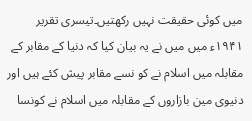میں کوئی حقیقت نہیں رکھتیں۔تیسری تقریر ۱۹۴۱ء میں میں نے یہ بیان کیا کہ دنیا کے مقابر کے مقابلہ میں اسلام نے کو نسے مقابر پیش کئے ہیں اور دنیوی مین بازاروں کے مقابلہ میں اسلام نے کونسا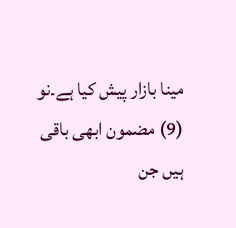مینا بازار پیش کیا ہے۔نو (9) مضمون ابھی باقی ہیں جن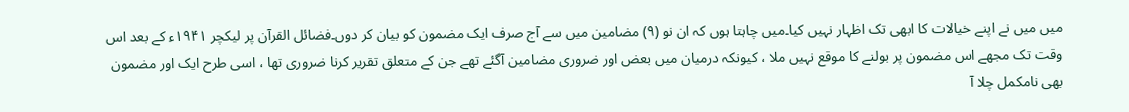میں میں نے اپنے خیالات کا ابھی تک اظہار نہیں کیا۔میں چاہتا ہوں کہ ان نو (۹) مضامین میں سے آج صرف ایک مضمون کو بیان کر دوں۔فضائل القرآن پر لیکچر ۱۹۴۱ء کے بعد اس وقت تک مجھے اس مضمون پر بولنے کا موقع نہیں ملا ، کیونکہ درمیان میں بعض اور ضروری مضامین آگئے تھے جن کے متعلق تقریر کرنا ضروری تھا ، اسی طرح ایک اور مضمون بھی نامکمل چلا آ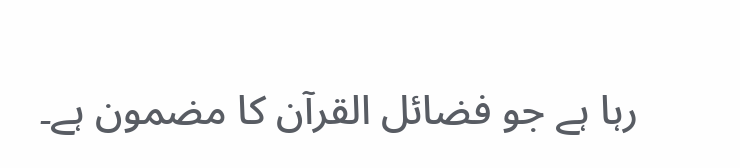رہا ہے جو فضائل القرآن کا مضمون ہے۔